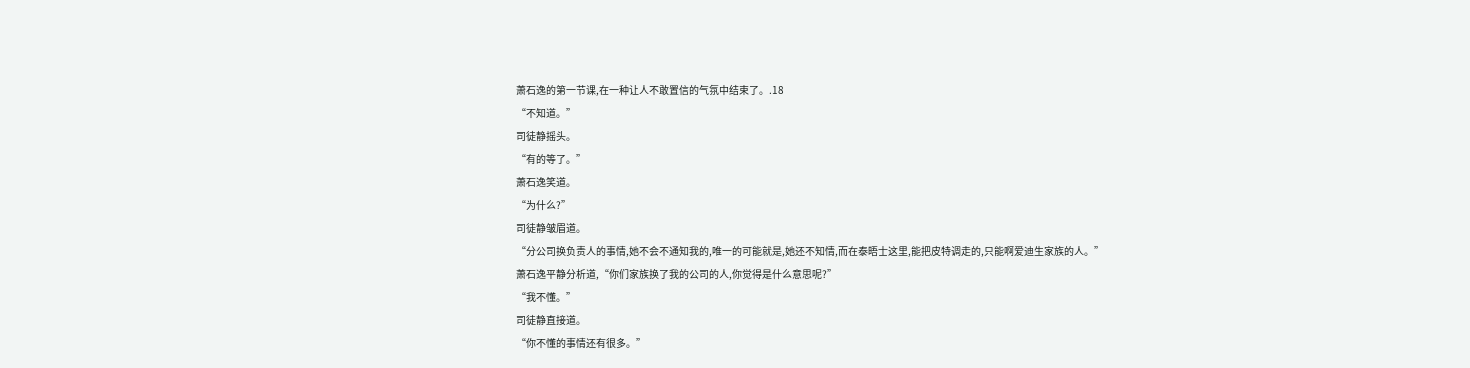萧石逸的第一节课,在一种让人不敢置信的气氛中结束了。.18
“不知道。”
司徒静摇头。
“有的等了。”
萧石逸笑道。
“为什么?”
司徒静皱眉道。
“分公司换负责人的事情,她不会不通知我的,唯一的可能就是,她还不知情,而在泰晤士这里,能把皮特调走的,只能啊爱迪生家族的人。”
萧石逸平静分析道,“你们家族换了我的公司的人,你觉得是什么意思呢?”
“我不懂。”
司徒静直接道。
“你不懂的事情还有很多。”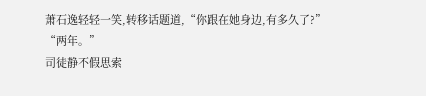萧石逸轻轻一笑,转移话题道,“你跟在她身边,有多久了?”
“两年。”
司徒静不假思索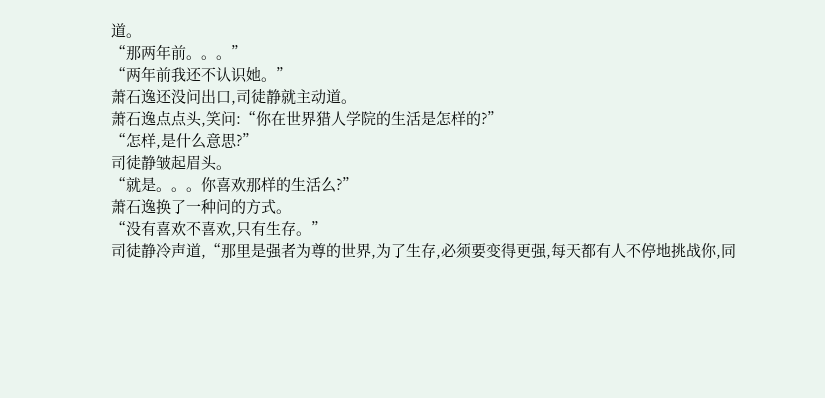道。
“那两年前。。。”
“两年前我还不认识她。”
萧石逸还没问出口,司徒静就主动道。
萧石逸点点头,笑问:“你在世界猎人学院的生活是怎样的?”
“怎样,是什么意思?”
司徒静皱起眉头。
“就是。。。你喜欢那样的生活么?”
萧石逸换了一种问的方式。
“没有喜欢不喜欢,只有生存。”
司徒静冷声道,“那里是强者为尊的世界,为了生存,必须要变得更强,每天都有人不停地挑战你,同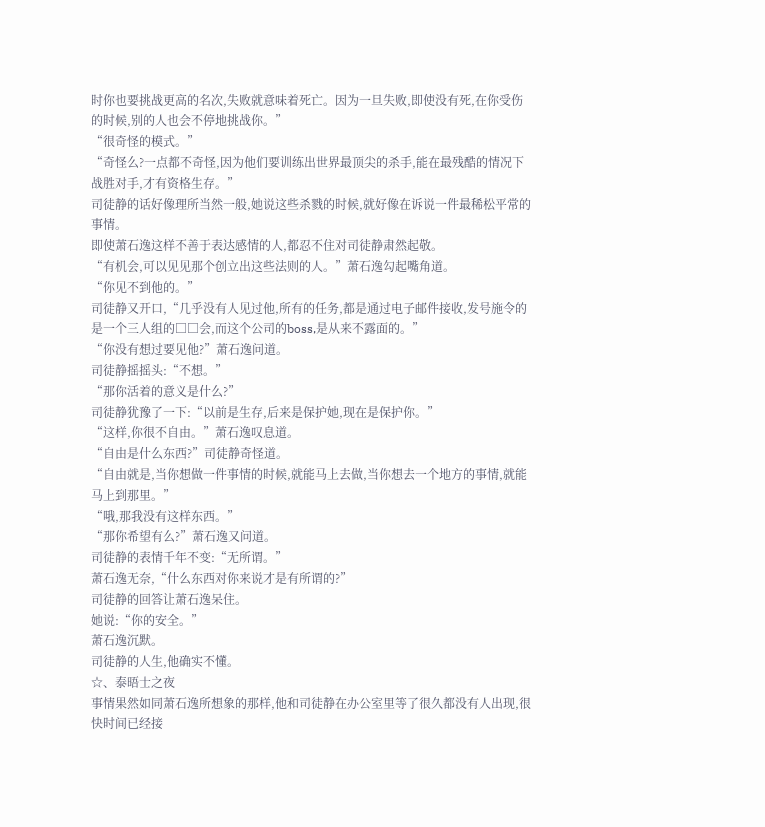时你也要挑战更高的名次,失败就意味着死亡。因为一旦失败,即使没有死,在你受伤的时候,别的人也会不停地挑战你。”
“很奇怪的模式。”
“奇怪么?一点都不奇怪,因为他们要训练出世界最顶尖的杀手,能在最残酷的情况下战胜对手,才有资格生存。”
司徒静的话好像理所当然一般,她说这些杀戮的时候,就好像在诉说一件最稀松平常的事情。
即使萧石逸这样不善于表达感情的人,都忍不住对司徒静肃然起敬。
“有机会,可以见见那个创立出这些法则的人。”萧石逸勾起嘴角道。
“你见不到他的。”
司徒静又开口,“几乎没有人见过他,所有的任务,都是通过电子邮件接收,发号施令的是一个三人组的□□会,而这个公司的boss,是从来不露面的。”
“你没有想过要见他?”萧石逸问道。
司徒静摇摇头:“不想。”
“那你活着的意义是什么?”
司徒静犹豫了一下:“以前是生存,后来是保护她,现在是保护你。”
“这样,你很不自由。”萧石逸叹息道。
“自由是什么东西?”司徒静奇怪道。
“自由就是,当你想做一件事情的时候,就能马上去做,当你想去一个地方的事情,就能马上到那里。”
“哦,那我没有这样东西。”
“那你希望有么?”萧石逸又问道。
司徒静的表情千年不变:“无所谓。”
萧石逸无奈,“什么东西对你来说才是有所谓的?”
司徒静的回答让萧石逸呆住。
她说:“你的安全。”
萧石逸沉默。
司徒静的人生,他确实不懂。
☆、泰晤士之夜
事情果然如同萧石逸所想象的那样,他和司徒静在办公室里等了很久都没有人出现,很快时间已经接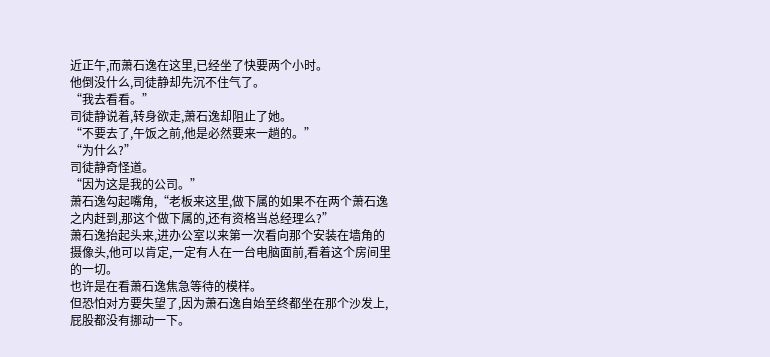近正午,而萧石逸在这里,已经坐了快要两个小时。
他倒没什么,司徒静却先沉不住气了。
“我去看看。”
司徒静说着,转身欲走,萧石逸却阻止了她。
“不要去了,午饭之前,他是必然要来一趟的。”
“为什么?”
司徒静奇怪道。
“因为这是我的公司。”
萧石逸勾起嘴角,“老板来这里,做下属的如果不在两个萧石逸之内赶到,那这个做下属的,还有资格当总经理么?”
萧石逸抬起头来,进办公室以来第一次看向那个安装在墙角的摄像头,他可以肯定,一定有人在一台电脑面前,看着这个房间里的一切。
也许是在看萧石逸焦急等待的模样。
但恐怕对方要失望了,因为萧石逸自始至终都坐在那个沙发上,屁股都没有挪动一下。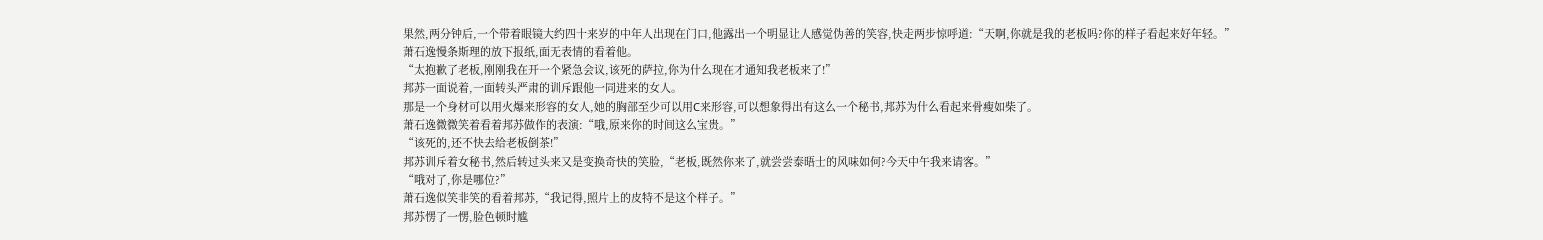果然,两分钟后,一个带着眼镜大约四十来岁的中年人出现在门口,他露出一个明显让人感觉伪善的笑容,快走两步惊呼道:“天啊,你就是我的老板吗?你的样子看起来好年轻。”
萧石逸慢条斯理的放下报纸,面无表情的看着他。
“太抱歉了老板,刚刚我在开一个紧急会议,该死的萨拉,你为什么现在才通知我老板来了!”
邦苏一面说着,一面转头严肃的训斥跟他一同进来的女人。
那是一个身材可以用火爆来形容的女人,她的胸部至少可以用C来形容,可以想象得出有这么一个秘书,邦苏为什么看起来骨瘦如柴了。
萧石逸微微笑着看着邦苏做作的表演:“哦,原来你的时间这么宝贵。”
“该死的,还不快去给老板倒茶!”
邦苏训斥着女秘书,然后转过头来又是变换奇快的笑脸,“老板,既然你来了,就尝尝泰晤士的风味如何?今天中午我来请客。”
“哦对了,你是哪位?”
萧石逸似笑非笑的看着邦苏,“我记得,照片上的皮特不是这个样子。”
邦苏愣了一愣,脸色顿时尴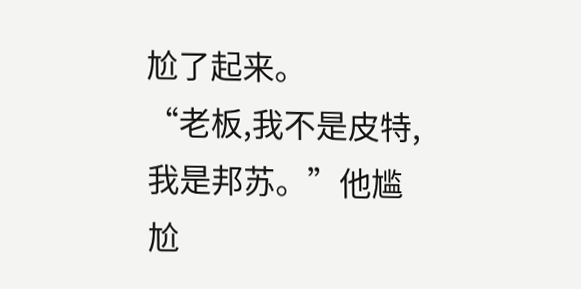尬了起来。
“老板,我不是皮特,我是邦苏。”他尴尬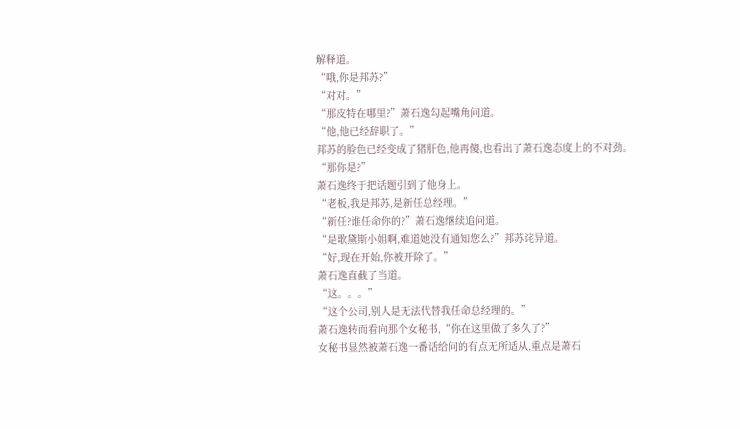解释道。
“哦,你是邦苏?”
“对对。”
“那皮特在哪里?”萧石逸勾起嘴角问道。
“他,他已经辞职了。”
邦苏的脸色已经变成了猪肝色,他再傻,也看出了萧石逸态度上的不对劲。
“那你是?”
萧石逸终于把话题引到了他身上。
“老板,我是邦苏,是新任总经理。”
“新任?谁任命你的?”萧石逸继续追问道。
“是歌黛斯小姐啊,难道她没有通知您么?”邦苏诧异道。
“好,现在开始,你被开除了。”
萧石逸直截了当道。
“这。。。”
“这个公司,别人是无法代替我任命总经理的。”
萧石逸转而看向那个女秘书,“你在这里做了多久了?”
女秘书显然被萧石逸一番话给问的有点无所适从,重点是萧石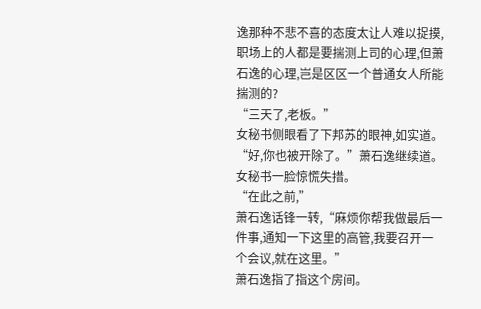逸那种不悲不喜的态度太让人难以捉摸,职场上的人都是要揣测上司的心理,但萧石逸的心理,岂是区区一个普通女人所能揣测的?
“三天了,老板。”
女秘书侧眼看了下邦苏的眼神,如实道。
“好,你也被开除了。”萧石逸继续道。
女秘书一脸惊慌失措。
“在此之前,”
萧石逸话锋一转,“麻烦你帮我做最后一件事,通知一下这里的高管,我要召开一个会议,就在这里。”
萧石逸指了指这个房间。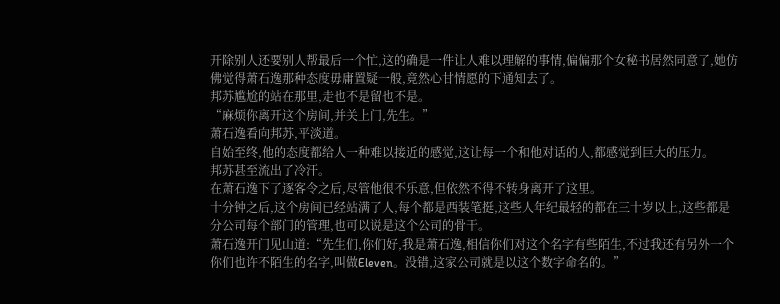开除别人还要别人帮最后一个忙,这的确是一件让人难以理解的事情,偏偏那个女秘书居然同意了,她仿佛觉得萧石逸那种态度毋庸置疑一般,竟然心甘情愿的下通知去了。
邦苏尴尬的站在那里,走也不是留也不是。
“麻烦你离开这个房间,并关上门,先生。”
萧石逸看向邦苏,平淡道。
自始至终,他的态度都给人一种难以接近的感觉,这让每一个和他对话的人,都感觉到巨大的压力。
邦苏甚至流出了冷汗。
在萧石逸下了逐客令之后,尽管他很不乐意,但依然不得不转身离开了这里。
十分钟之后,这个房间已经站满了人,每个都是西装笔挺,这些人年纪最轻的都在三十岁以上,这些都是分公司每个部门的管理,也可以说是这个公司的骨干。
萧石逸开门见山道:“先生们,你们好,我是萧石逸,相信你们对这个名字有些陌生,不过我还有另外一个你们也许不陌生的名字,叫做Eleven。没错,这家公司就是以这个数字命名的。”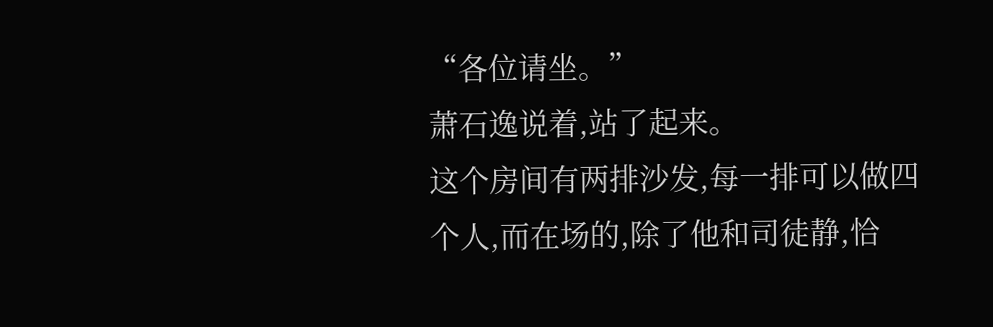“各位请坐。”
萧石逸说着,站了起来。
这个房间有两排沙发,每一排可以做四个人,而在场的,除了他和司徒静,恰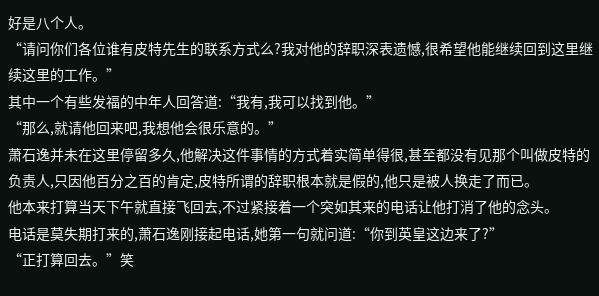好是八个人。
“请问你们各位谁有皮特先生的联系方式么?我对他的辞职深表遗憾,很希望他能继续回到这里继续这里的工作。”
其中一个有些发福的中年人回答道:“我有,我可以找到他。”
“那么,就请他回来吧,我想他会很乐意的。”
萧石逸并未在这里停留多久,他解决这件事情的方式着实简单得很,甚至都没有见那个叫做皮特的负责人,只因他百分之百的肯定,皮特所谓的辞职根本就是假的,他只是被人换走了而已。
他本来打算当天下午就直接飞回去,不过紧接着一个突如其来的电话让他打消了他的念头。
电话是莫失期打来的,萧石逸刚接起电话,她第一句就问道:“你到英皇这边来了?”
“正打算回去。”笑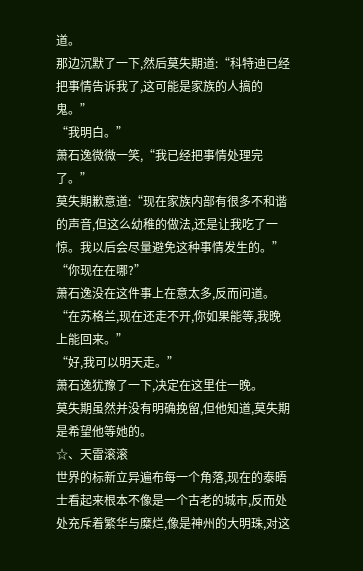道。
那边沉默了一下,然后莫失期道:“科特迪已经把事情告诉我了,这可能是家族的人搞的鬼。”
“我明白。”
萧石逸微微一笑,“我已经把事情处理完了。”
莫失期歉意道:“现在家族内部有很多不和谐的声音,但这么幼稚的做法,还是让我吃了一惊。我以后会尽量避免这种事情发生的。”
“你现在在哪?”
萧石逸没在这件事上在意太多,反而问道。
“在苏格兰,现在还走不开,你如果能等,我晚上能回来。”
“好,我可以明天走。”
萧石逸犹豫了一下,决定在这里住一晚。
莫失期虽然并没有明确挽留,但他知道,莫失期是希望他等她的。
☆、天雷滚滚
世界的标新立异遍布每一个角落,现在的泰晤士看起来根本不像是一个古老的城市,反而处处充斥着繁华与糜烂,像是神州的大明珠,对这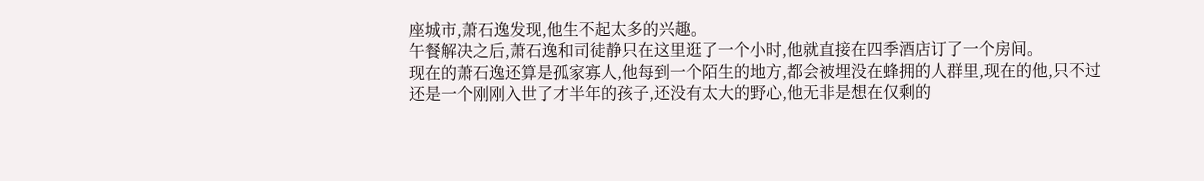座城市,萧石逸发现,他生不起太多的兴趣。
午餐解决之后,萧石逸和司徒静只在这里逛了一个小时,他就直接在四季酒店订了一个房间。
现在的萧石逸还算是孤家寡人,他每到一个陌生的地方,都会被埋没在蜂拥的人群里,现在的他,只不过还是一个刚刚入世了才半年的孩子,还没有太大的野心,他无非是想在仅剩的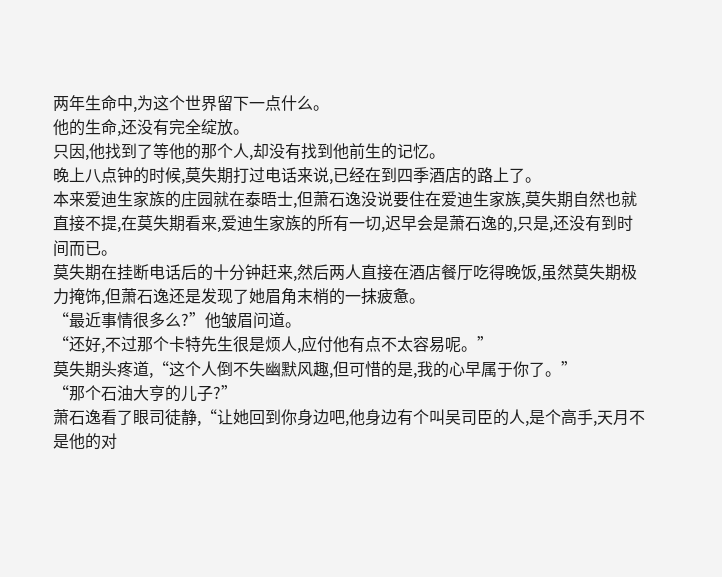两年生命中,为这个世界留下一点什么。
他的生命,还没有完全绽放。
只因,他找到了等他的那个人,却没有找到他前生的记忆。
晚上八点钟的时候,莫失期打过电话来说,已经在到四季酒店的路上了。
本来爱迪生家族的庄园就在泰晤士,但萧石逸没说要住在爱迪生家族,莫失期自然也就直接不提,在莫失期看来,爱迪生家族的所有一切,迟早会是萧石逸的,只是,还没有到时间而已。
莫失期在挂断电话后的十分钟赶来,然后两人直接在酒店餐厅吃得晚饭,虽然莫失期极力掩饰,但萧石逸还是发现了她眉角末梢的一抹疲惫。
“最近事情很多么?”他皱眉问道。
“还好,不过那个卡特先生很是烦人,应付他有点不太容易呢。”
莫失期头疼道,“这个人倒不失幽默风趣,但可惜的是,我的心早属于你了。”
“那个石油大亨的儿子?”
萧石逸看了眼司徒静,“让她回到你身边吧,他身边有个叫吴司臣的人,是个高手,天月不是他的对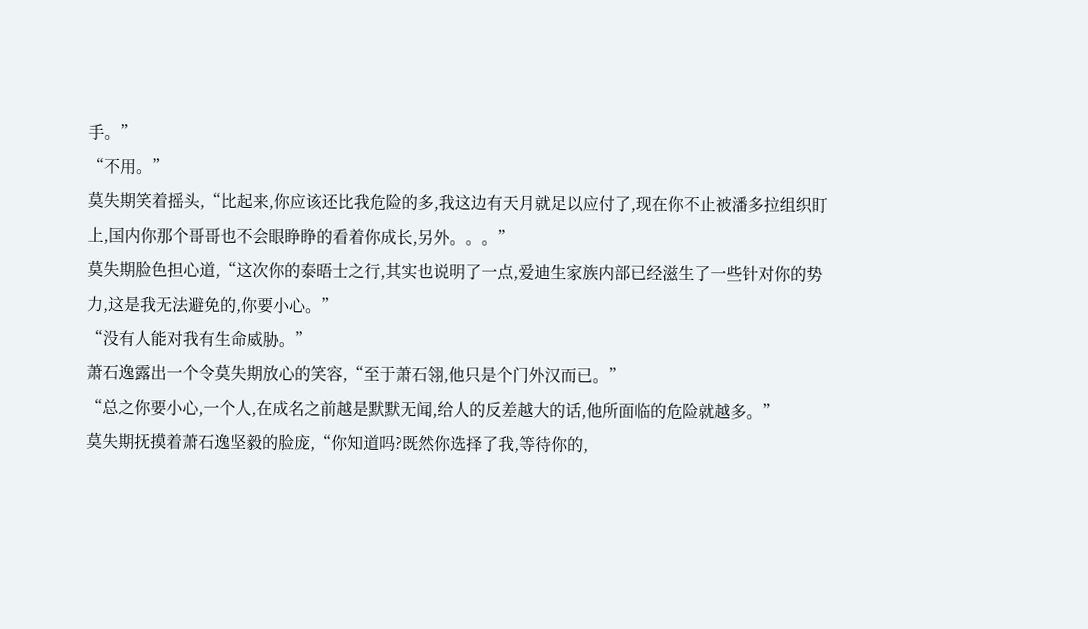手。”
“不用。”
莫失期笑着摇头,“比起来,你应该还比我危险的多,我这边有天月就足以应付了,现在你不止被潘多拉组织盯上,国内你那个哥哥也不会眼睁睁的看着你成长,另外。。。”
莫失期脸色担心道,“这次你的泰晤士之行,其实也说明了一点,爱迪生家族内部已经滋生了一些针对你的势力,这是我无法避免的,你要小心。”
“没有人能对我有生命威胁。”
萧石逸露出一个令莫失期放心的笑容,“至于萧石翎,他只是个门外汉而已。”
“总之你要小心,一个人,在成名之前越是默默无闻,给人的反差越大的话,他所面临的危险就越多。”
莫失期抚摸着萧石逸坚毅的脸庞,“你知道吗?既然你选择了我,等待你的,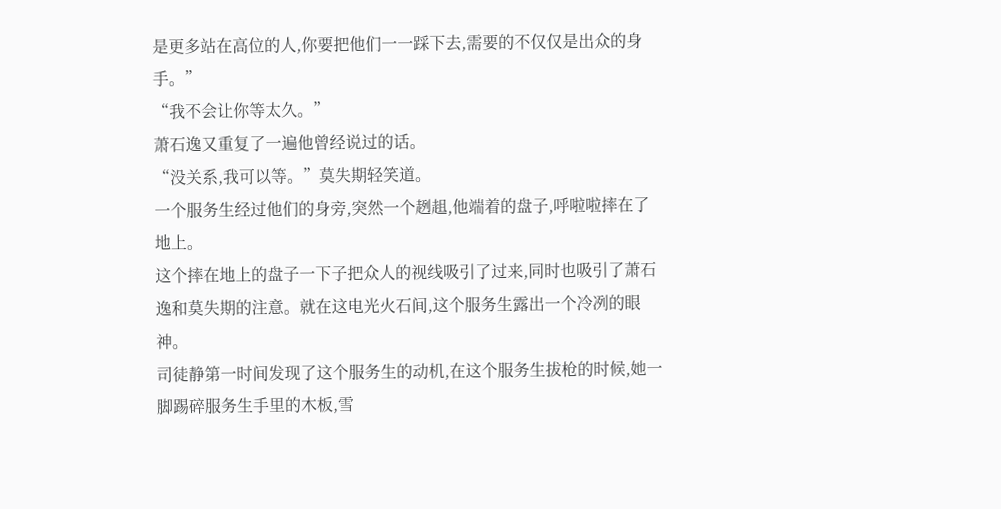是更多站在高位的人,你要把他们一一踩下去,需要的不仅仅是出众的身手。”
“我不会让你等太久。”
萧石逸又重复了一遍他曾经说过的话。
“没关系,我可以等。”莫失期轻笑道。
一个服务生经过他们的身旁,突然一个趔趄,他端着的盘子,呼啦啦摔在了地上。
这个摔在地上的盘子一下子把众人的视线吸引了过来,同时也吸引了萧石逸和莫失期的注意。就在这电光火石间,这个服务生露出一个冷冽的眼神。
司徒静第一时间发现了这个服务生的动机,在这个服务生拔枪的时候,她一脚踢碎服务生手里的木板,雪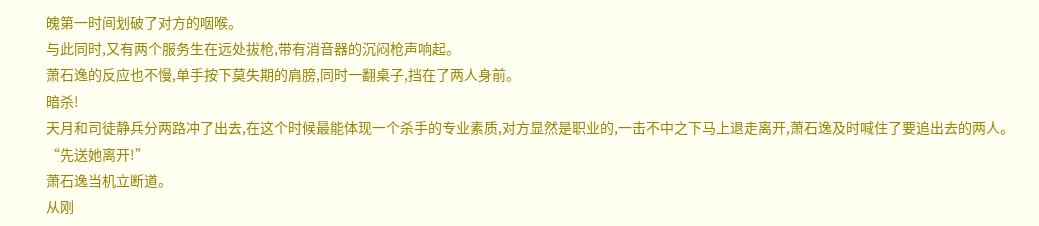魄第一时间划破了对方的咽喉。
与此同时,又有两个服务生在远处拔枪,带有消音器的沉闷枪声响起。
萧石逸的反应也不慢,单手按下莫失期的肩膀,同时一翻桌子,挡在了两人身前。
暗杀!
天月和司徒静兵分两路冲了出去,在这个时候最能体现一个杀手的专业素质,对方显然是职业的,一击不中之下马上退走离开,萧石逸及时喊住了要追出去的两人。
“先送她离开!”
萧石逸当机立断道。
从刚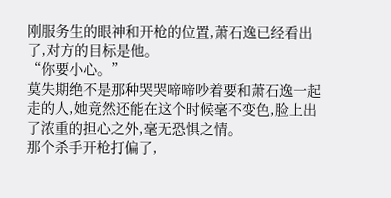刚服务生的眼神和开枪的位置,萧石逸已经看出了,对方的目标是他。
“你要小心。”
莫失期绝不是那种哭哭啼啼吵着要和萧石逸一起走的人,她竟然还能在这个时候毫不变色,脸上出了浓重的担心之外,毫无恐惧之情。
那个杀手开枪打偏了,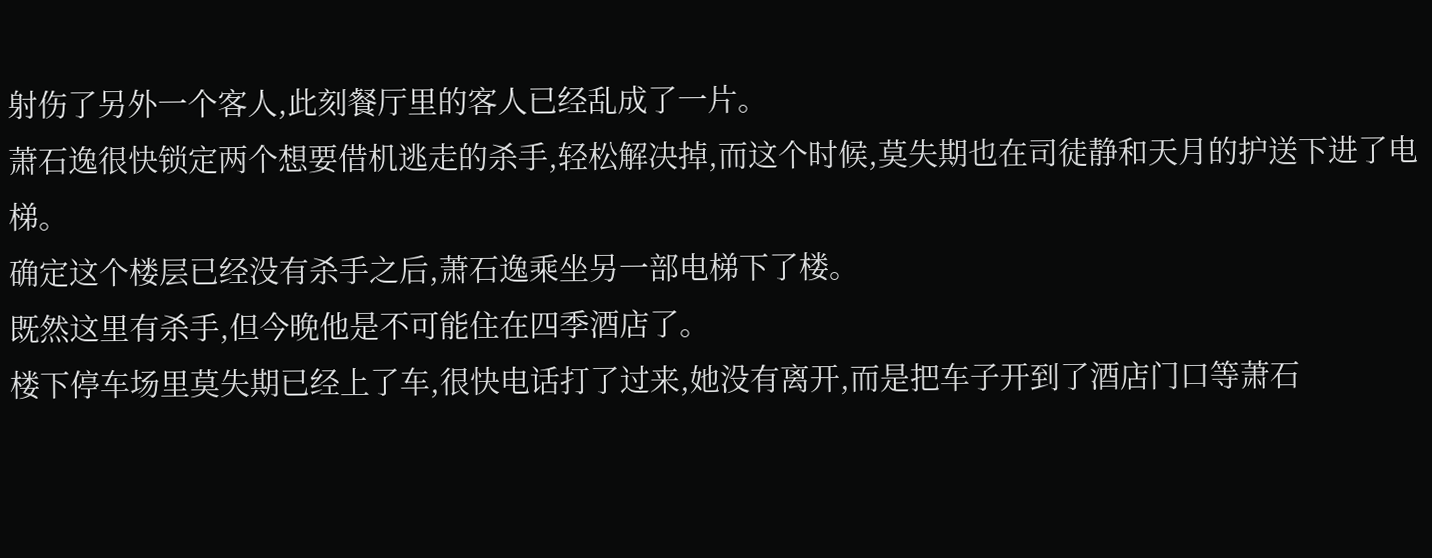射伤了另外一个客人,此刻餐厅里的客人已经乱成了一片。
萧石逸很快锁定两个想要借机逃走的杀手,轻松解决掉,而这个时候,莫失期也在司徒静和天月的护送下进了电梯。
确定这个楼层已经没有杀手之后,萧石逸乘坐另一部电梯下了楼。
既然这里有杀手,但今晚他是不可能住在四季酒店了。
楼下停车场里莫失期已经上了车,很快电话打了过来,她没有离开,而是把车子开到了酒店门口等萧石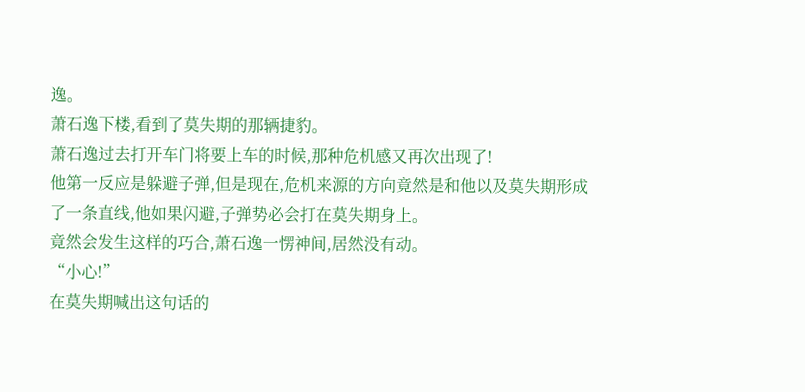逸。
萧石逸下楼,看到了莫失期的那辆捷豹。
萧石逸过去打开车门将要上车的时候,那种危机感又再次出现了!
他第一反应是躲避子弹,但是现在,危机来源的方向竟然是和他以及莫失期形成了一条直线,他如果闪避,子弹势必会打在莫失期身上。
竟然会发生这样的巧合,萧石逸一愣神间,居然没有动。
“小心!”
在莫失期喊出这句话的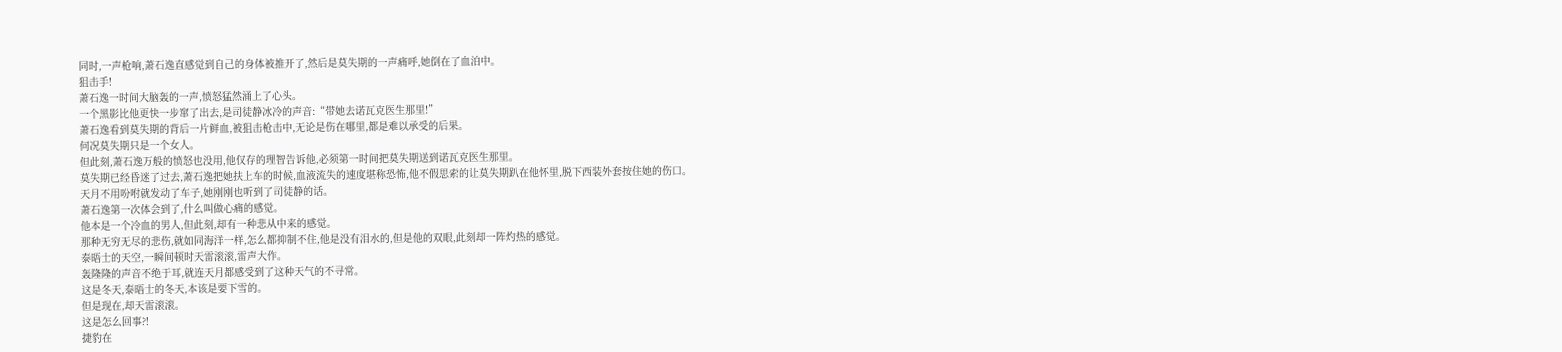同时,一声枪响,萧石逸直感觉到自己的身体被推开了,然后是莫失期的一声痛呼,她倒在了血泊中。
狙击手!
萧石逸一时间大脑轰的一声,愤怒猛然涌上了心头。
一个黑影比他更快一步窜了出去,是司徒静冰冷的声音:“带她去诺瓦克医生那里!”
萧石逸看到莫失期的背后一片鲜血,被狙击枪击中,无论是伤在哪里,都是难以承受的后果。
何况莫失期只是一个女人。
但此刻,萧石逸万般的愤怒也没用,他仅存的理智告诉他,必须第一时间把莫失期送到诺瓦克医生那里。
莫失期已经昏迷了过去,萧石逸把她扶上车的时候,血液流失的速度堪称恐怖,他不假思索的让莫失期趴在他怀里,脱下西装外套按住她的伤口。
天月不用吩咐就发动了车子,她刚刚也听到了司徒静的话。
萧石逸第一次体会到了,什么叫做心痛的感觉。
他本是一个冷血的男人,但此刻,却有一种悲从中来的感觉。
那种无穷无尽的悲伤,就如同海洋一样,怎么都抑制不住,他是没有泪水的,但是他的双眼,此刻却一阵灼热的感觉。
泰晤士的天空,一瞬间顿时天雷滚滚,雷声大作。
轰隆隆的声音不绝于耳,就连天月都感受到了这种天气的不寻常。
这是冬天,泰晤士的冬天,本该是要下雪的。
但是现在,却天雷滚滚。
这是怎么回事?!
捷豹在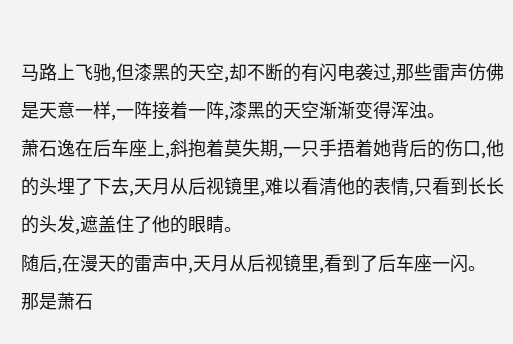马路上飞驰,但漆黑的天空,却不断的有闪电袭过,那些雷声仿佛是天意一样,一阵接着一阵,漆黑的天空渐渐变得浑浊。
萧石逸在后车座上,斜抱着莫失期,一只手捂着她背后的伤口,他的头埋了下去,天月从后视镜里,难以看清他的表情,只看到长长的头发,遮盖住了他的眼睛。
随后,在漫天的雷声中,天月从后视镜里,看到了后车座一闪。
那是萧石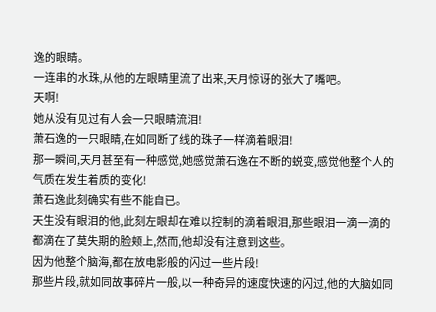逸的眼睛。
一连串的水珠,从他的左眼睛里流了出来,天月惊讶的张大了嘴吧。
天啊!
她从没有见过有人会一只眼睛流泪!
萧石逸的一只眼睛,在如同断了线的珠子一样滴着眼泪!
那一瞬间,天月甚至有一种感觉,她感觉萧石逸在不断的蜕变,感觉他整个人的气质在发生着质的变化!
萧石逸此刻确实有些不能自已。
天生没有眼泪的他,此刻左眼却在难以控制的滴着眼泪,那些眼泪一滴一滴的都滴在了莫失期的脸颊上,然而,他却没有注意到这些。
因为他整个脑海,都在放电影般的闪过一些片段!
那些片段,就如同故事碎片一般,以一种奇异的速度快速的闪过,他的大脑如同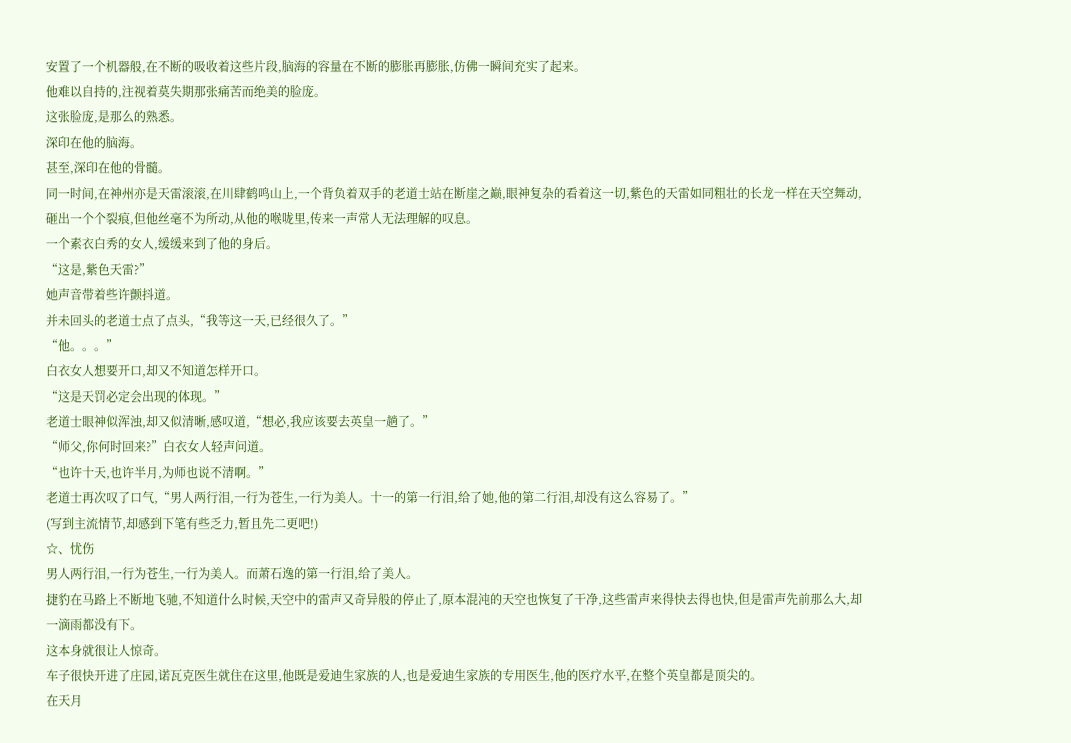安置了一个机器般,在不断的吸收着这些片段,脑海的容量在不断的膨胀再膨胀,仿佛一瞬间充实了起来。
他难以自持的,注视着莫失期那张痛苦而绝美的脸庞。
这张脸庞,是那么的熟悉。
深印在他的脑海。
甚至,深印在他的骨髓。
同一时间,在神州亦是天雷滚滚,在川肆鹤鸣山上,一个背负着双手的老道士站在断崖之巅,眼神复杂的看着这一切,紫色的天雷如同粗壮的长龙一样在天空舞动,砸出一个个裂痕,但他丝毫不为所动,从他的喉咙里,传来一声常人无法理解的叹息。
一个素衣白秀的女人,缓缓来到了他的身后。
“这是,紫色天雷?”
她声音带着些许颤抖道。
并未回头的老道士点了点头,“我等这一天,已经很久了。”
“他。。。”
白衣女人想要开口,却又不知道怎样开口。
“这是天罚必定会出现的体现。”
老道士眼神似浑浊,却又似清晰,感叹道,“想必,我应该要去英皇一趟了。”
“师父,你何时回来?”白衣女人轻声问道。
“也许十天,也许半月,为师也说不清啊。”
老道士再次叹了口气,“男人两行泪,一行为苍生,一行为美人。十一的第一行泪,给了她,他的第二行泪,却没有这么容易了。”
(写到主流情节,却感到下笔有些乏力,暂且先二更吧!)
☆、忧伤
男人两行泪,一行为苍生,一行为美人。而萧石逸的第一行泪,给了美人。
捷豹在马路上不断地飞驰,不知道什么时候,天空中的雷声又奇异般的停止了,原本混沌的天空也恢复了干净,这些雷声来得快去得也快,但是雷声先前那么大,却一滴雨都没有下。
这本身就很让人惊奇。
车子很快开进了庄园,诺瓦克医生就住在这里,他既是爱迪生家族的人,也是爱迪生家族的专用医生,他的医疗水平,在整个英皇都是顶尖的。
在天月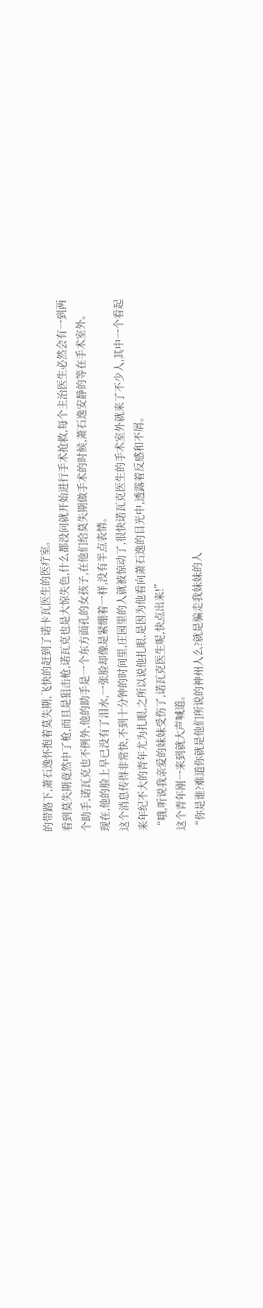的带路下,萧石逸怀抱着莫失期,飞快的赶到了诺卡瓦医生的医疗室。
看到莫失期竟然中了枪,而且是狙击枪,诺瓦克也是大惊失色,什么都没问就开始进行手术抢救,每个主治医生必然会有一到两个助手,诺瓦克也不例外,他的助手是一个东方面孔的女孩子,在他们给莫失期做手术的时候,萧石逸安静的等在手术室外。
现在,他的脸上早已没有了泪水,一张脸却像是紧绷着一样,没有半点表情。
这个消息传得非常快,不到十分钟的时间里,庄园里的人就被惊动了,很快诺瓦克医生的手术室外就来了不少人,其中一个看起来年纪不大的青年尤为扎眼,之所以说他扎眼,是因为他看向萧石逸的目光中,透露着反感和不屑。
“哦,听说我亲爱的妹妹受伤了,诺瓦克医生呢,快点出来!”
这个青年刚一来到就大声喊道。
“你是谁?难道你就是他们所说的神州人么?就是骗走我妹妹的人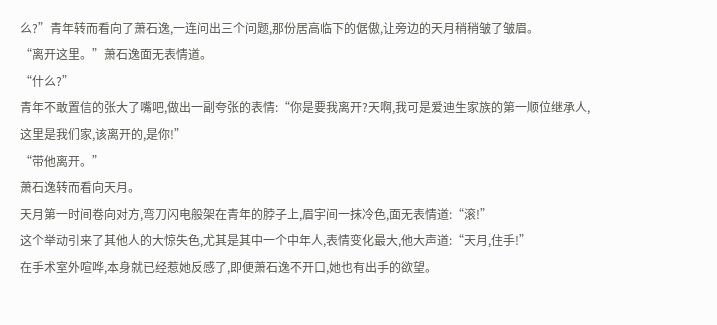么?”青年转而看向了萧石逸,一连问出三个问题,那份居高临下的倨傲,让旁边的天月稍稍皱了皱眉。
“离开这里。”萧石逸面无表情道。
“什么?”
青年不敢置信的张大了嘴吧,做出一副夸张的表情:“你是要我离开?天啊,我可是爱迪生家族的第一顺位继承人,这里是我们家,该离开的,是你!”
“带他离开。”
萧石逸转而看向天月。
天月第一时间卷向对方,弯刀闪电般架在青年的脖子上,眉宇间一抹冷色,面无表情道:“滚!”
这个举动引来了其他人的大惊失色,尤其是其中一个中年人,表情变化最大,他大声道:“天月,住手!”
在手术室外喧哗,本身就已经惹她反感了,即便萧石逸不开口,她也有出手的欲望。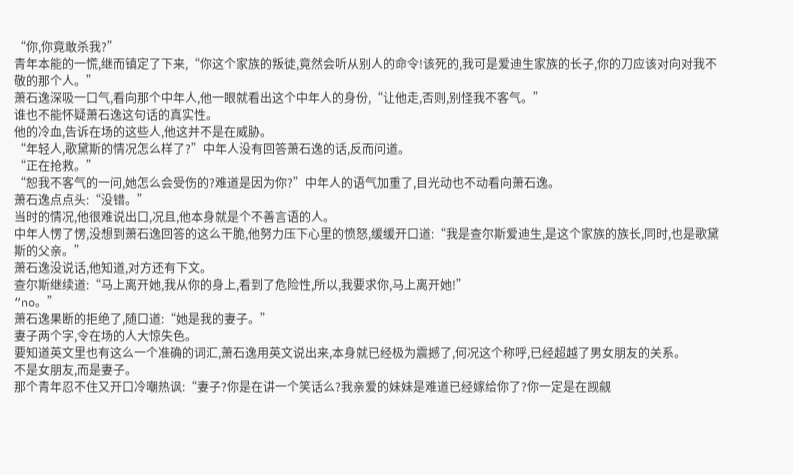“你,你竟敢杀我?”
青年本能的一慌,继而镇定了下来,“你这个家族的叛徒,竟然会听从别人的命令!该死的,我可是爱迪生家族的长子,你的刀应该对向对我不敬的那个人。”
萧石逸深吸一口气,看向那个中年人,他一眼就看出这个中年人的身份,“让他走,否则,别怪我不客气。”
谁也不能怀疑萧石逸这句话的真实性。
他的冷血,告诉在场的这些人,他这并不是在威胁。
“年轻人,歌黛斯的情况怎么样了?”中年人没有回答萧石逸的话,反而问道。
“正在抢救。”
“恕我不客气的一问,她怎么会受伤的?难道是因为你?”中年人的语气加重了,目光动也不动看向萧石逸。
萧石逸点点头:“没错。”
当时的情况,他很难说出口,况且,他本身就是个不善言语的人。
中年人愣了愣,没想到萧石逸回答的这么干脆,他努力压下心里的愤怒,缓缓开口道:“我是查尔斯爱迪生,是这个家族的族长,同时,也是歌黛斯的父亲。”
萧石逸没说话,他知道,对方还有下文。
查尔斯继续道:“马上离开她,我从你的身上,看到了危险性,所以,我要求你,马上离开她!”
“no。”
萧石逸果断的拒绝了,随口道:“她是我的妻子。”
妻子两个字,令在场的人大惊失色。
要知道英文里也有这么一个准确的词汇,萧石逸用英文说出来,本身就已经极为震撼了,何况这个称呼,已经超越了男女朋友的关系。
不是女朋友,而是妻子。
那个青年忍不住又开口冷嘲热讽:“妻子?你是在讲一个笑话么?我亲爱的妹妹是难道已经嫁给你了?你一定是在觊觎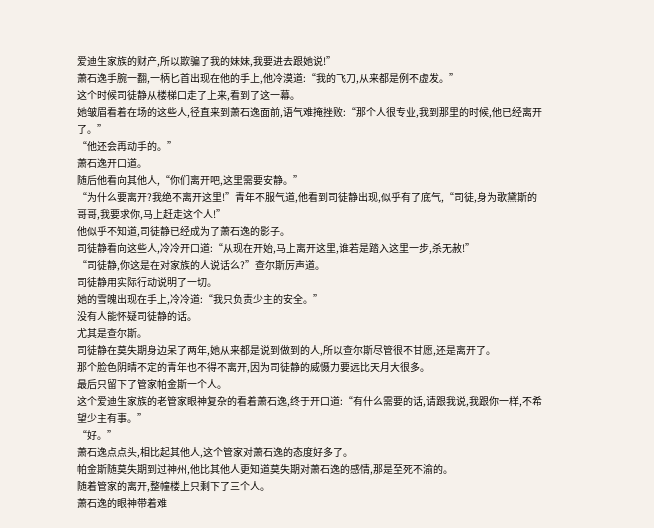爱迪生家族的财产,所以欺骗了我的妹妹,我要进去跟她说!”
萧石逸手腕一翻,一柄匕首出现在他的手上,他冷漠道:“我的飞刀,从来都是例不虚发。”
这个时候司徒静从楼梯口走了上来,看到了这一幕。
她皱眉看着在场的这些人,径直来到萧石逸面前,语气难掩挫败:“那个人很专业,我到那里的时候,他已经离开了。”
“他还会再动手的。”
萧石逸开口道。
随后他看向其他人,“你们离开吧,这里需要安静。”
“为什么要离开?我绝不离开这里!”青年不服气道,他看到司徒静出现,似乎有了底气,“司徒,身为歌黛斯的哥哥,我要求你,马上赶走这个人!”
他似乎不知道,司徒静已经成为了萧石逸的影子。
司徒静看向这些人,冷冷开口道:“从现在开始,马上离开这里,谁若是踏入这里一步,杀无赦!”
“司徒静,你这是在对家族的人说话么?”查尔斯厉声道。
司徒静用实际行动说明了一切。
她的雪魄出现在手上,冷冷道:“我只负责少主的安全。”
没有人能怀疑司徒静的话。
尤其是查尔斯。
司徒静在莫失期身边呆了两年,她从来都是说到做到的人,所以查尔斯尽管很不甘愿,还是离开了。
那个脸色阴晴不定的青年也不得不离开,因为司徒静的威慑力要远比天月大很多。
最后只留下了管家帕金斯一个人。
这个爱迪生家族的老管家眼神复杂的看着萧石逸,终于开口道:“有什么需要的话,请跟我说,我跟你一样,不希望少主有事。”
“好。”
萧石逸点点头,相比起其他人,这个管家对萧石逸的态度好多了。
帕金斯随莫失期到过神州,他比其他人更知道莫失期对萧石逸的感情,那是至死不渝的。
随着管家的离开,整幢楼上只剩下了三个人。
萧石逸的眼神带着难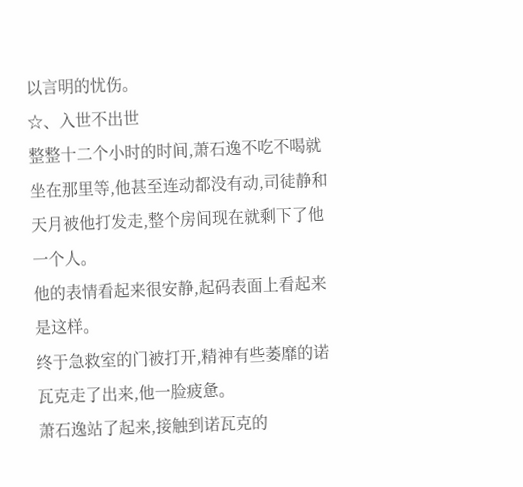以言明的忧伤。
☆、入世不出世
整整十二个小时的时间,萧石逸不吃不喝就坐在那里等,他甚至连动都没有动,司徒静和天月被他打发走,整个房间现在就剩下了他一个人。
他的表情看起来很安静,起码表面上看起来是这样。
终于急救室的门被打开,精神有些萎靡的诺瓦克走了出来,他一脸疲惫。
萧石逸站了起来,接触到诺瓦克的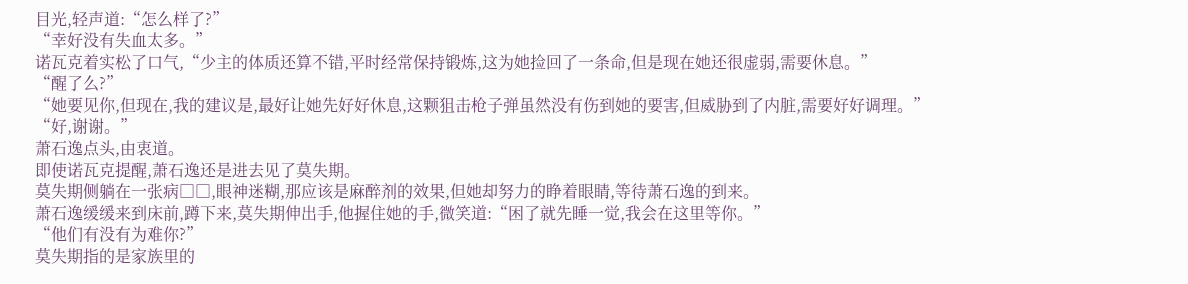目光,轻声道:“怎么样了?”
“幸好没有失血太多。”
诺瓦克着实松了口气,“少主的体质还算不错,平时经常保持锻炼,这为她捡回了一条命,但是现在她还很虚弱,需要休息。”
“醒了么?”
“她要见你,但现在,我的建议是,最好让她先好好休息,这颗狙击枪子弹虽然没有伤到她的要害,但威胁到了内脏,需要好好调理。”
“好,谢谢。”
萧石逸点头,由衷道。
即使诺瓦克提醒,萧石逸还是进去见了莫失期。
莫失期侧躺在一张病□□,眼神迷糊,那应该是麻醉剂的效果,但她却努力的睁着眼睛,等待萧石逸的到来。
萧石逸缓缓来到床前,蹲下来,莫失期伸出手,他握住她的手,微笑道:“困了就先睡一觉,我会在这里等你。”
“他们有没有为难你?”
莫失期指的是家族里的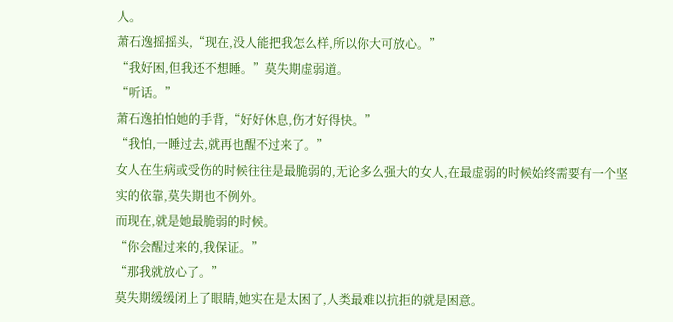人。
萧石逸摇摇头,“现在,没人能把我怎么样,所以你大可放心。”
“我好困,但我还不想睡。”莫失期虚弱道。
“听话。”
萧石逸拍怕她的手背,“好好休息,伤才好得快。”
“我怕,一睡过去,就再也醒不过来了。”
女人在生病或受伤的时候往往是最脆弱的,无论多么强大的女人,在最虚弱的时候始终需要有一个坚实的依靠,莫失期也不例外。
而现在,就是她最脆弱的时候。
“你会醒过来的,我保证。”
“那我就放心了。”
莫失期缓缓闭上了眼睛,她实在是太困了,人类最难以抗拒的就是困意。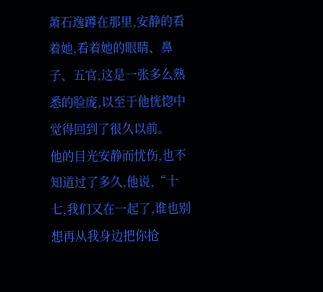萧石逸蹲在那里,安静的看着她,看着她的眼睛、鼻子、五官,这是一张多么熟悉的脸庞,以至于他恍惚中觉得回到了很久以前。
他的目光安静而忧伤,也不知道过了多久,他说,“十七,我们又在一起了,谁也别想再从我身边把你抢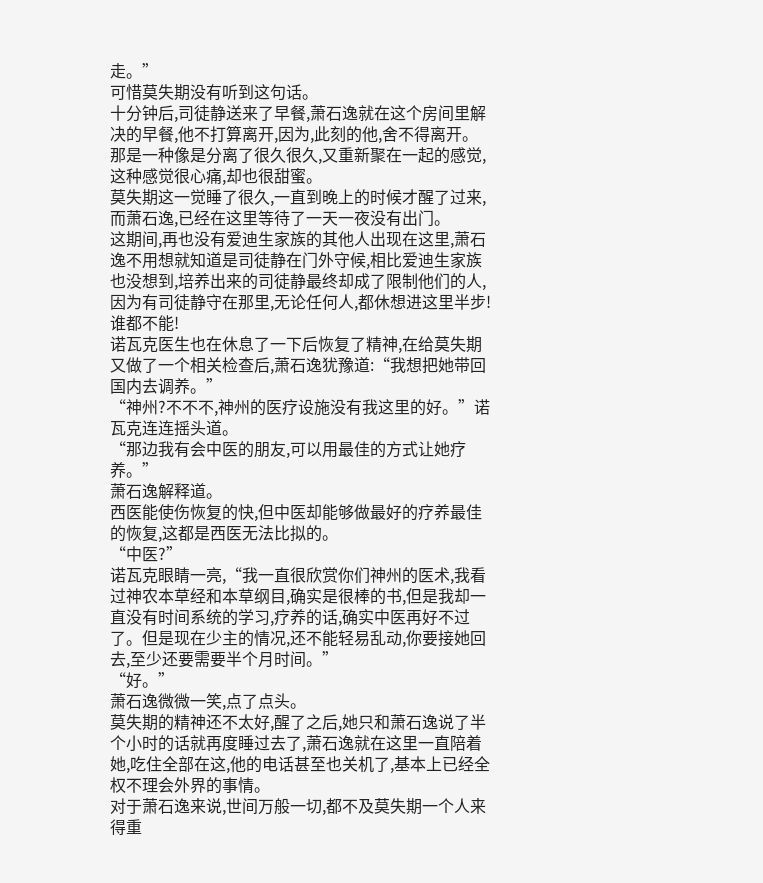走。”
可惜莫失期没有听到这句话。
十分钟后,司徒静送来了早餐,萧石逸就在这个房间里解决的早餐,他不打算离开,因为,此刻的他,舍不得离开。
那是一种像是分离了很久很久,又重新聚在一起的感觉,这种感觉很心痛,却也很甜蜜。
莫失期这一觉睡了很久,一直到晚上的时候才醒了过来,而萧石逸,已经在这里等待了一天一夜没有出门。
这期间,再也没有爱迪生家族的其他人出现在这里,萧石逸不用想就知道是司徒静在门外守候,相比爱迪生家族也没想到,培养出来的司徒静最终却成了限制他们的人,因为有司徒静守在那里,无论任何人,都休想进这里半步!
谁都不能!
诺瓦克医生也在休息了一下后恢复了精神,在给莫失期又做了一个相关检查后,萧石逸犹豫道:“我想把她带回国内去调养。”
“神州?不不不,神州的医疗设施没有我这里的好。”诺瓦克连连摇头道。
“那边我有会中医的朋友,可以用最佳的方式让她疗养。”
萧石逸解释道。
西医能使伤恢复的快,但中医却能够做最好的疗养最佳的恢复,这都是西医无法比拟的。
“中医?”
诺瓦克眼睛一亮,“我一直很欣赏你们神州的医术,我看过神农本草经和本草纲目,确实是很棒的书,但是我却一直没有时间系统的学习,疗养的话,确实中医再好不过了。但是现在少主的情况,还不能轻易乱动,你要接她回去,至少还要需要半个月时间。”
“好。”
萧石逸微微一笑,点了点头。
莫失期的精神还不太好,醒了之后,她只和萧石逸说了半个小时的话就再度睡过去了,萧石逸就在这里一直陪着她,吃住全部在这,他的电话甚至也关机了,基本上已经全权不理会外界的事情。
对于萧石逸来说,世间万般一切,都不及莫失期一个人来得重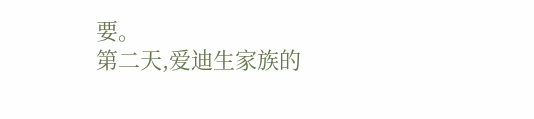要。
第二天,爱迪生家族的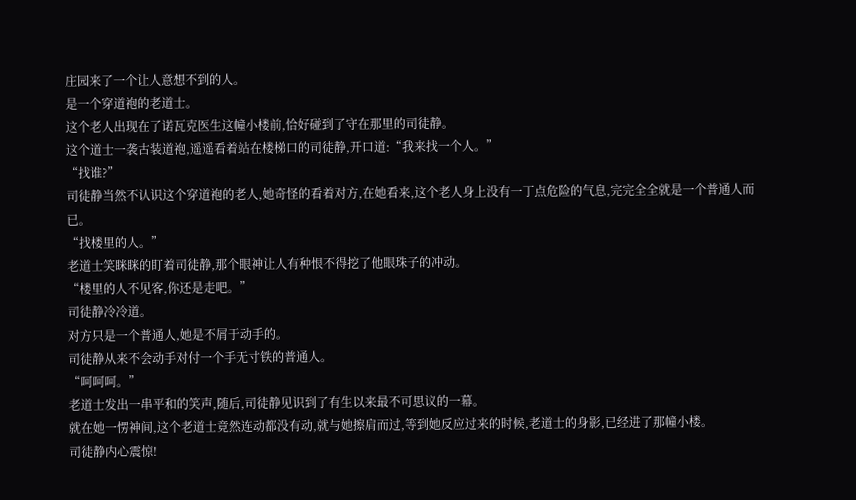庄园来了一个让人意想不到的人。
是一个穿道袍的老道士。
这个老人出现在了诺瓦克医生这幢小楼前,恰好碰到了守在那里的司徒静。
这个道士一袭古装道袍,遥遥看着站在楼梯口的司徒静,开口道:“我来找一个人。”
“找谁?”
司徒静当然不认识这个穿道袍的老人,她奇怪的看着对方,在她看来,这个老人身上没有一丁点危险的气息,完完全全就是一个普通人而已。
“找楼里的人。”
老道士笑眯眯的盯着司徒静,那个眼神让人有种恨不得挖了他眼珠子的冲动。
“楼里的人不见客,你还是走吧。”
司徒静冷冷道。
对方只是一个普通人,她是不屑于动手的。
司徒静从来不会动手对付一个手无寸铁的普通人。
“呵呵呵。”
老道士发出一串平和的笑声,随后,司徒静见识到了有生以来最不可思议的一幕。
就在她一愣神间,这个老道士竟然连动都没有动,就与她擦肩而过,等到她反应过来的时候,老道士的身影,已经进了那幢小楼。
司徒静内心震惊!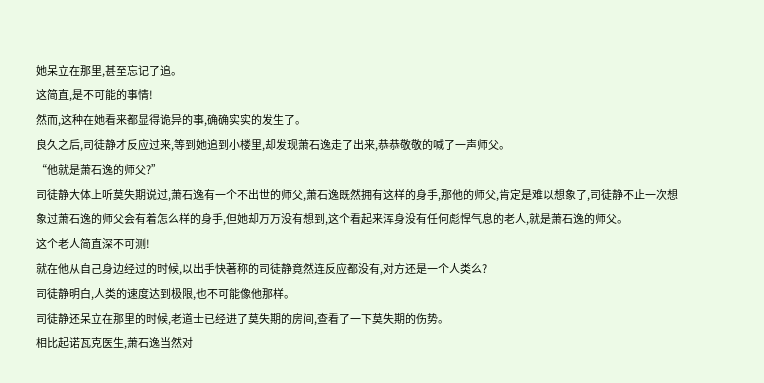她呆立在那里,甚至忘记了追。
这简直,是不可能的事情!
然而,这种在她看来都显得诡异的事,确确实实的发生了。
良久之后,司徒静才反应过来,等到她追到小楼里,却发现萧石逸走了出来,恭恭敬敬的喊了一声师父。
“他就是萧石逸的师父?”
司徒静大体上听莫失期说过,萧石逸有一个不出世的师父,萧石逸既然拥有这样的身手,那他的师父,肯定是难以想象了,司徒静不止一次想象过萧石逸的师父会有着怎么样的身手,但她却万万没有想到,这个看起来浑身没有任何彪悍气息的老人,就是萧石逸的师父。
这个老人简直深不可测!
就在他从自己身边经过的时候,以出手快著称的司徒静竟然连反应都没有,对方还是一个人类么?
司徒静明白,人类的速度达到极限,也不可能像他那样。
司徒静还呆立在那里的时候,老道士已经进了莫失期的房间,查看了一下莫失期的伤势。
相比起诺瓦克医生,萧石逸当然对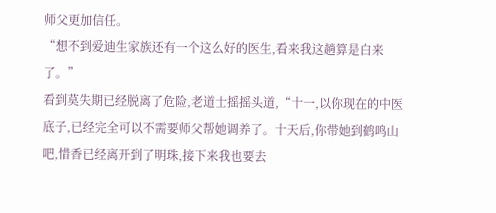师父更加信任。
“想不到爱迪生家族还有一个这么好的医生,看来我这趟算是白来了。”
看到莫失期已经脱离了危险,老道士摇摇头道,“十一,以你现在的中医底子,已经完全可以不需要师父帮她调养了。十天后,你带她到鹤鸣山吧,惜香已经离开到了明珠,接下来我也要去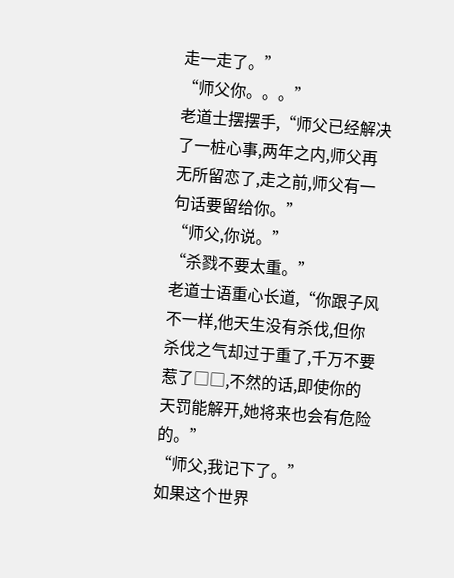走一走了。”
“师父你。。。”
老道士摆摆手,“师父已经解决了一桩心事,两年之内,师父再无所留恋了,走之前,师父有一句话要留给你。”
“师父,你说。”
“杀戮不要太重。”
老道士语重心长道,“你跟子风不一样,他天生没有杀伐,但你杀伐之气却过于重了,千万不要惹了□□,不然的话,即使你的天罚能解开,她将来也会有危险的。”
“师父,我记下了。”
如果这个世界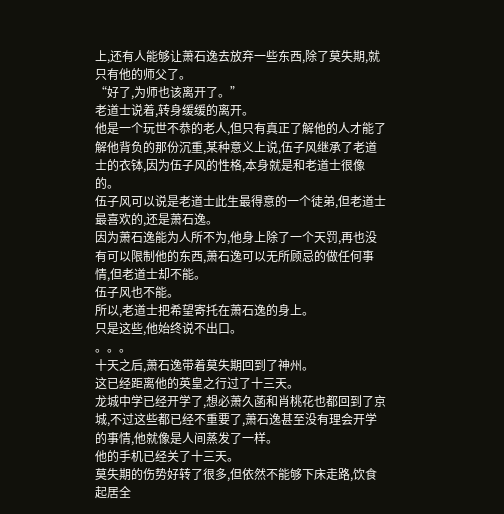上,还有人能够让萧石逸去放弃一些东西,除了莫失期,就只有他的师父了。
“好了,为师也该离开了。”
老道士说着,转身缓缓的离开。
他是一个玩世不恭的老人,但只有真正了解他的人才能了解他背负的那份沉重,某种意义上说,伍子风继承了老道士的衣钵,因为伍子风的性格,本身就是和老道士很像的。
伍子风可以说是老道士此生最得意的一个徒弟,但老道士最喜欢的,还是萧石逸。
因为萧石逸能为人所不为,他身上除了一个天罚,再也没有可以限制他的东西,萧石逸可以无所顾忌的做任何事情,但老道士却不能。
伍子风也不能。
所以,老道士把希望寄托在萧石逸的身上。
只是这些,他始终说不出口。
。。。
十天之后,萧石逸带着莫失期回到了神州。
这已经距离他的英皇之行过了十三天。
龙城中学已经开学了,想必萧久菡和肖桃花也都回到了京城,不过这些都已经不重要了,萧石逸甚至没有理会开学的事情,他就像是人间蒸发了一样。
他的手机已经关了十三天。
莫失期的伤势好转了很多,但依然不能够下床走路,饮食起居全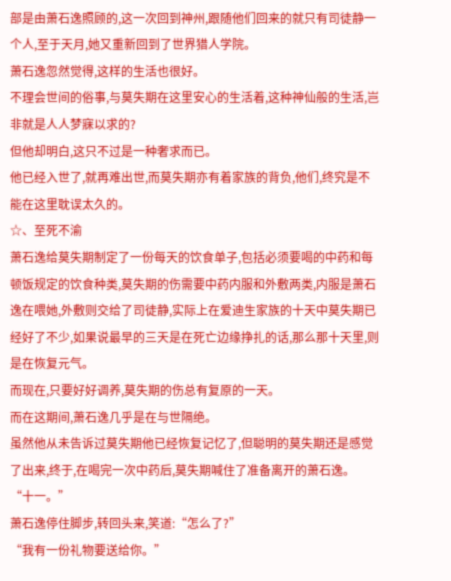部是由萧石逸照顾的,这一次回到神州,跟随他们回来的就只有司徒静一个人,至于天月,她又重新回到了世界猎人学院。
萧石逸忽然觉得,这样的生活也很好。
不理会世间的俗事,与莫失期在这里安心的生活着,这种神仙般的生活,岂非就是人人梦寐以求的?
但他却明白,这只不过是一种奢求而已。
他已经入世了,就再难出世,而莫失期亦有着家族的背负,他们,终究是不能在这里耽误太久的。
☆、至死不渝
萧石逸给莫失期制定了一份每天的饮食单子,包括必须要喝的中药和每顿饭规定的饮食种类,莫失期的伤需要中药内服和外敷两类,内服是萧石逸在喂她,外敷则交给了司徒静,实际上在爱迪生家族的十天中莫失期已经好了不少,如果说最早的三天是在死亡边缘挣扎的话,那么那十天里,则是在恢复元气。
而现在,只要好好调养,莫失期的伤总有复原的一天。
而在这期间,萧石逸几乎是在与世隔绝。
虽然他从未告诉过莫失期他已经恢复记忆了,但聪明的莫失期还是感觉了出来,终于,在喝完一次中药后,莫失期喊住了准备离开的萧石逸。
“十一。”
萧石逸停住脚步,转回头来,笑道:“怎么了?”
“我有一份礼物要送给你。”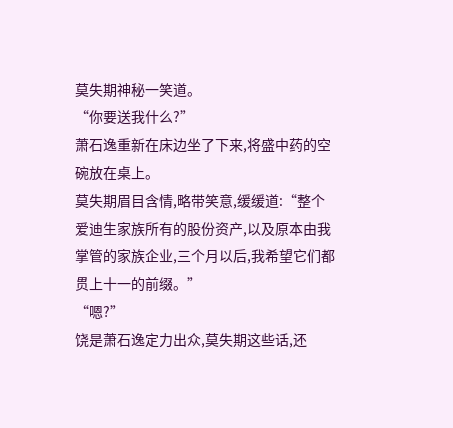莫失期神秘一笑道。
“你要送我什么?”
萧石逸重新在床边坐了下来,将盛中药的空碗放在桌上。
莫失期眉目含情,略带笑意,缓缓道:“整个爱迪生家族所有的股份资产,以及原本由我掌管的家族企业,三个月以后,我希望它们都贯上十一的前缀。”
“嗯?”
饶是萧石逸定力出众,莫失期这些话,还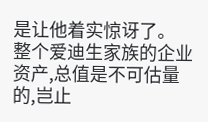是让他着实惊讶了。
整个爱迪生家族的企业资产,总值是不可估量的,岂止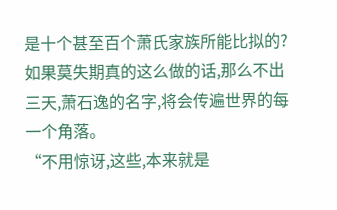是十个甚至百个萧氏家族所能比拟的?如果莫失期真的这么做的话,那么不出三天,萧石逸的名字,将会传遍世界的每一个角落。
“不用惊讶,这些,本来就是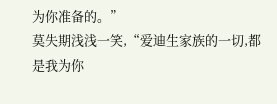为你准备的。”
莫失期浅浅一笑,“爱迪生家族的一切,都是我为你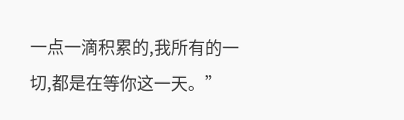一点一滴积累的,我所有的一切,都是在等你这一天。”